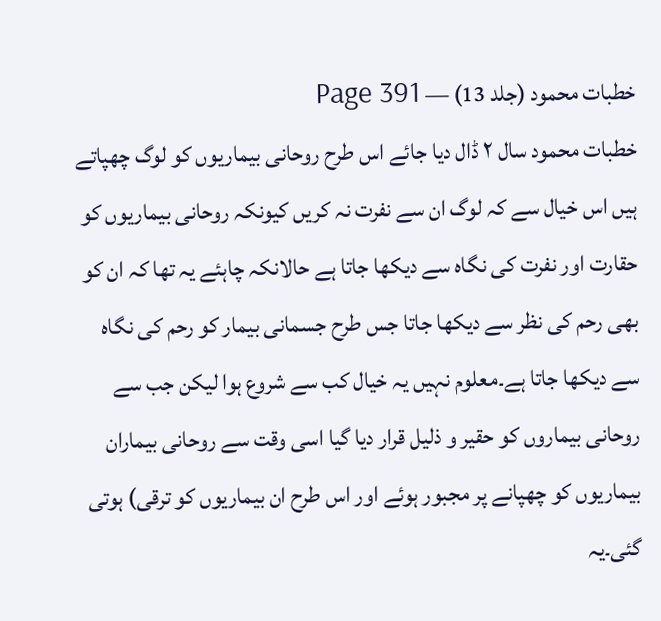خطبات محمود (جلد 13) — Page 391
خطبات محمود سال ۲ ڈال دیا جائے اس طرح روحانی بیماریوں کو لوگ چھپاتے ہیں اس خیال سے کہ لوگ ان سے نفرت نہ کریں کیونکہ روحانی بیماریوں کو حقارت اور نفرت کی نگاہ سے دیکھا جاتا ہے حالانکہ چاہئے یہ تھا کہ ان کو بھی رحم کی نظر سے دیکھا جاتا جس طرح جسمانی بیمار کو رحم کی نگاہ سے دیکھا جاتا ہے۔معلوم نہیں یہ خیال کب سے شروع ہوا لیکن جب سے روحانی بیماروں کو حقیر و ذلیل قرار دیا گیا اسی وقت سے روحانی بیماران بیماریوں کو چھپانے پر مجبور ہوئے اور اس طرح ان بیماریوں کو ترقی) ہوتی گئی۔یہ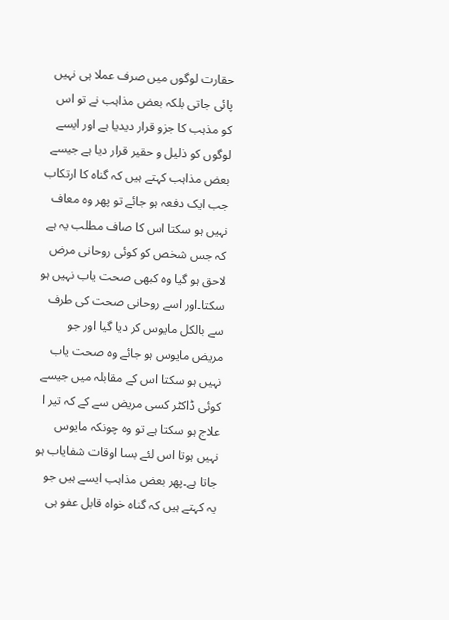حقارت لوگوں میں صرف عملا ہی نہیں پائی جاتی بلکہ بعض مذاہب نے تو اس کو مذہب کا جزو قرار دیدیا ہے اور ایسے لوگوں کو ذلیل و حقیر قرار دیا ہے جیسے بعض مذاہب کہتے ہیں کہ گناہ کا ارتکاب جب ایک دفعہ ہو جائے تو پھر وہ معاف نہیں ہو سکتا اس کا صاف مطلب یہ ہے کہ جس شخص کو کوئی روحانی مرض لاحق ہو گیا وہ کبھی صحت یاب نہیں ہو سکتا۔اور اسے روحانی صحت کی طرف سے بالکل مایوس کر دیا گیا اور جو مریض مایوس ہو جائے وہ صحت یاب نہیں ہو سکتا اس کے مقابلہ میں جیسے کوئی ڈاکٹر کسی مریض سے کے کہ تیر ا علاج ہو سکتا ہے تو وہ چونکہ مایوس نہیں ہوتا اس لئے بسا اوقات شفایاب ہو جاتا ہے۔پھر بعض مذاہب ایسے ہیں جو یہ کہتے ہیں کہ گناہ خواہ قابل عفو ہی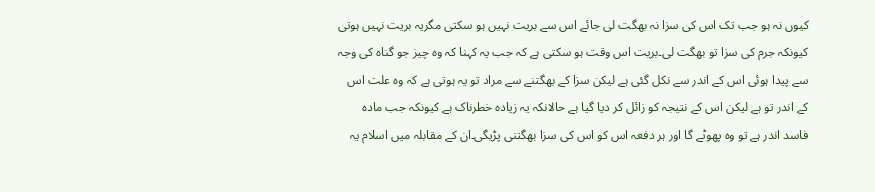کیوں نہ ہو جب تک اس کی سزا نہ بھگت لی جائے اس سے بریت نہیں ہو سکتی مگریہ بریت نہیں ہوتی کیونکہ جرم کی سزا تو بھگت لی۔بریت اس وقت ہو سکتی ہے کہ جب یہ کہنا کہ وہ چیز جو گناہ کی وجہ سے پیدا ہوئی اس کے اندر سے نکل گئی ہے لیکن سزا کے بھگتنے سے مراد تو یہ ہوتی ہے کہ وہ علت اس کے اندر تو ہے لیکن اس کے نتیجہ کو زائل کر دیا گیا ہے حالانکہ یہ زیادہ خطرناک ہے کیونکہ جب مادہ فاسد اندر ہے تو وہ پھوٹے گا اور ہر دفعہ اس کو اس کی سزا بھگتنی پڑیگی۔ان کے مقابلہ میں اسلام یہ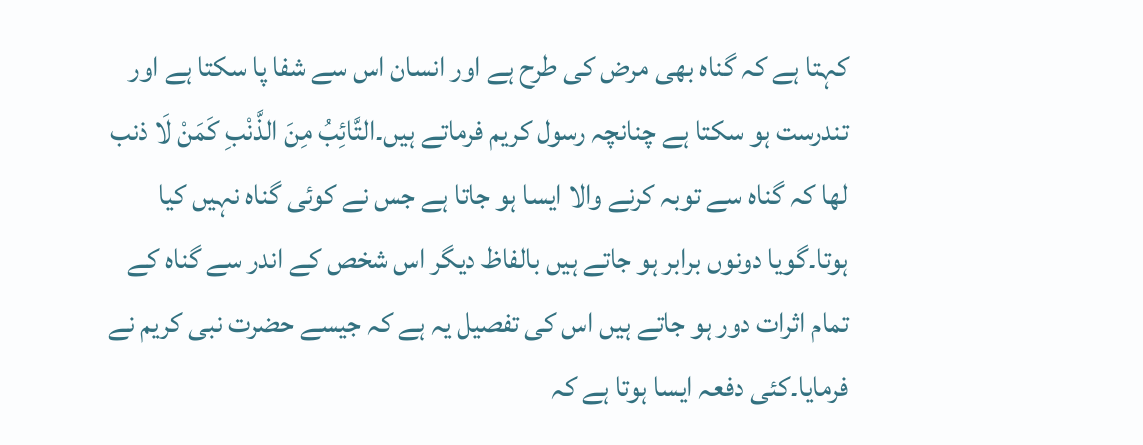کہتا ہے کہ گناہ بھی مرض کی طرح ہے اور انسان اس سے شفا پا سکتا ہے اور تندرست ہو سکتا ہے چنانچہ رسول کریم فرماتے ہیں۔التَّائِبُ مِنَ الذَّنْبِ كَمَنْ لَا ذنب لها کہ گناہ سے توبہ کرنے والا ایسا ہو جاتا ہے جس نے کوئی گناہ نہیں کیا ہوتا۔گویا دونوں برابر ہو جاتے ہیں بالفاظ دیگر اس شخص کے اندر سے گناہ کے تمام اثرات دور ہو جاتے ہیں اس کی تفصیل یہ ہے کہ جیسے حضرت نبی کریم نے فرمایا۔کئی دفعہ ایسا ہوتا ہے کہ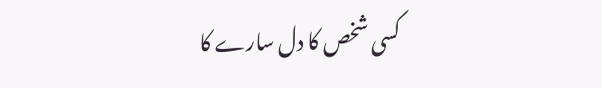کسی شخص کا دل سارے کا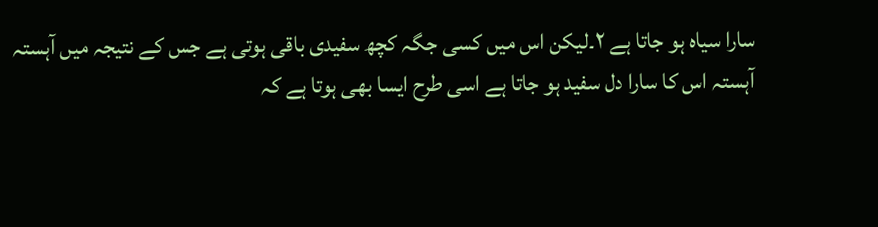سارا سیاہ ہو جاتا ہے ۲۔لیکن اس میں کسی جگہ کچھ سفیدی باقی ہوتی ہے جس کے نتیجہ میں آہستہ آہستہ اس کا سارا دل سفید ہو جاتا ہے اسی طرح ایسا بھی ہوتا ہے کہ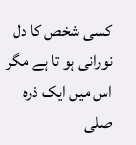کسی شخص کا دل نورانی ہو تا ہے مگر اس میں ایک ذرہ صلی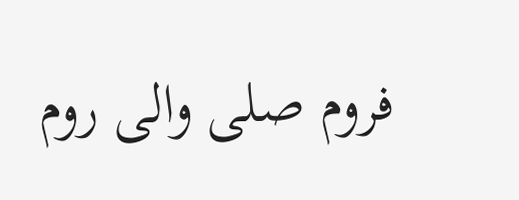فروم صلی والی روم